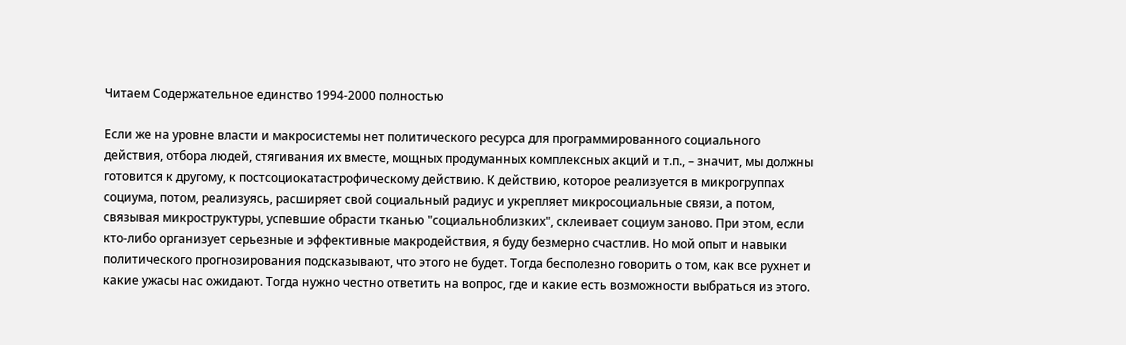Читаем Содержательное единство 1994-2000 полностью

Если же на уровне власти и макросистемы нет политического ресурса для программированного социального действия, отбора людей, стягивания их вместе, мощных продуманных комплексных акций и т.п., – значит, мы должны готовится к другому, к постсоциокатастрофическому действию. К действию, которое реализуется в микрогруппах социума, потом, реализуясь, расширяет свой социальный радиус и укрепляет микросоциальные связи, а потом, связывая микроструктуры, успевшие обрасти тканью "социальноблизких", склеивает социум заново. При этом, если кто-либо организует серьезные и эффективные макродействия, я буду безмерно счастлив. Но мой опыт и навыки политического прогнозирования подсказывают, что этого не будет. Тогда бесполезно говорить о том, как все рухнет и какие ужасы нас ожидают. Тогда нужно честно ответить на вопрос, где и какие есть возможности выбраться из этого.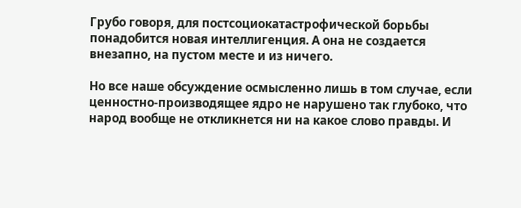Грубо говоря, для постсоциокатастрофической борьбы понадобится новая интеллигенция. А она не создается внезапно, на пустом месте и из ничего.

Но все наше обсуждение осмысленно лишь в том случае, если ценностно-производящее ядро не нарушено так глубоко, что народ вообще не откликнется ни на какое слово правды. И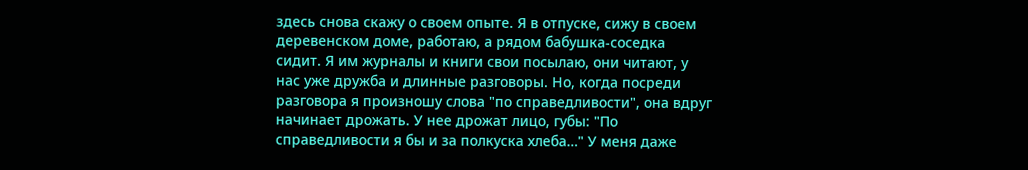здесь снова скажу о своем опыте. Я в отпуске, сижу в своем деревенском доме, работаю, а рядом бабушка-соседка сидит. Я им журналы и книги свои посылаю, они читают, у нас уже дружба и длинные разговоры. Но, когда посреди разговора я произношу слова "по справедливости", она вдруг начинает дрожать. У нее дрожат лицо, губы: "По справедливости я бы и за полкуска хлеба…" У меня даже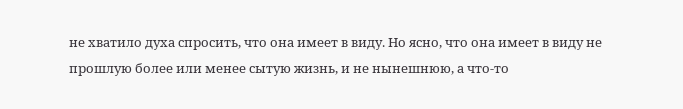не хватило духа спросить, что она имеет в виду. Но ясно, что она имеет в виду не прошлую более или менее сытую жизнь, и не нынешнюю, а что-то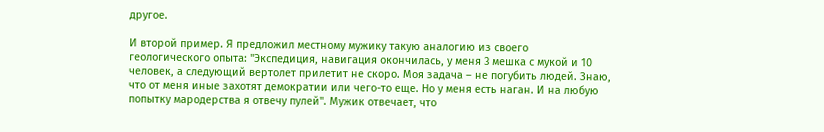другое.

И второй пример. Я предложил местному мужику такую аналогию из своего геологического опыта: "Экспедиция, навигация окончилась, у меня 3 мешка с мукой и 10 человек, а следующий вертолет прилетит не скоро. Моя задача – не погубить людей. Знаю, что от меня иные захотят демократии или чего-то еще. Но у меня есть наган. И на любую попытку мародерства я отвечу пулей". Мужик отвечает, что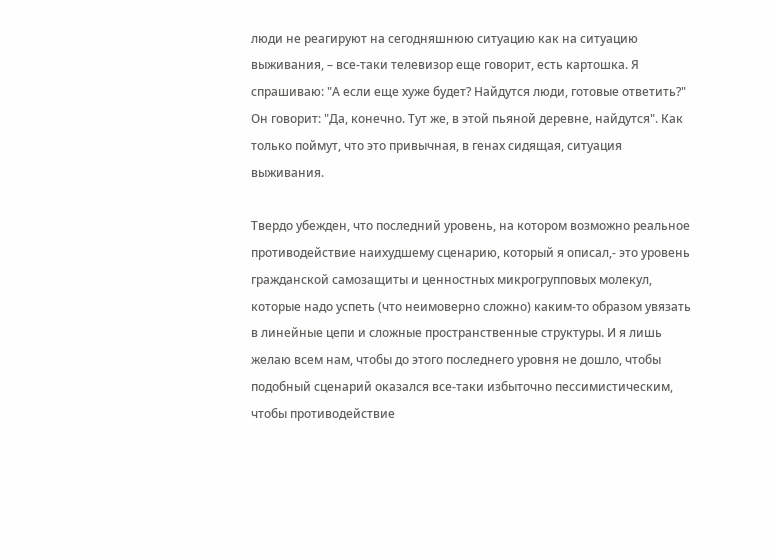люди не реагируют на сегодняшнюю ситуацию как на ситуацию выживания, – все-таки телевизор еще говорит, есть картошка. Я спрашиваю: "А если еще хуже будет? Найдутся люди, готовые ответить?" Он говорит: "Да, конечно. Тут же, в этой пьяной деревне, найдутся". Как только поймут, что это привычная, в генах сидящая, ситуация выживания.

Твердо убежден, что последний уровень, на котором возможно реальное противодействие наихудшему сценарию, который я описал,- это уровень гражданской самозащиты и ценностных микрогрупповых молекул, которые надо успеть (что неимоверно сложно) каким-то образом увязать в линейные цепи и сложные пространственные структуры. И я лишь желаю всем нам, чтобы до этого последнего уровня не дошло, чтобы подобный сценарий оказался все-таки избыточно пессимистическим, чтобы противодействие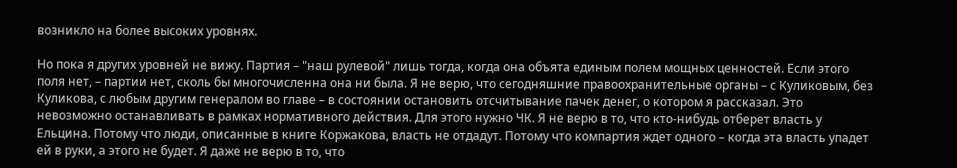возникло на более высоких уровнях.

Но пока я других уровней не вижу. Партия – "наш рулевой" лишь тогда, когда она объята единым полем мощных ценностей. Если этого поля нет, – партии нет, сколь бы многочисленна она ни была. Я не верю, что сегодняшние правоохранительные органы – с Куликовым, без Куликова, с любым другим генералом во главе – в состоянии остановить отсчитывание пачек денег, о котором я рассказал. Это невозможно останавливать в рамках нормативного действия. Для этого нужно ЧК. Я не верю в то, что кто-нибудь отберет власть у Ельцина. Потому что люди, описанные в книге Коржакова, власть не отдадут. Потому что компартия ждет одного – когда эта власть упадет ей в руки, а этого не будет. Я даже не верю в то, что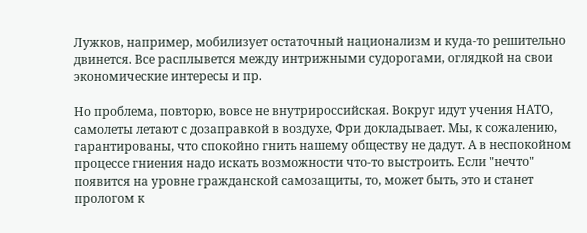Лужков, например, мобилизует остаточный национализм и куда-то решительно двинется. Все расплывется между интрижными судорогами, оглядкой на свои экономические интересы и пр.

Но проблема, повторю, вовсе не внутрироссийская. Вокруг идут учения НАТО, самолеты летают с дозаправкой в воздухе, Фри докладывает. Мы, к сожалению, гарантированы, что спокойно гнить нашему обществу не дадут. А в неспокойном процессе гниения надо искать возможности что-то выстроить. Если "нечто" появится на уровне гражданской самозащиты, то, может быть, это и станет прологом к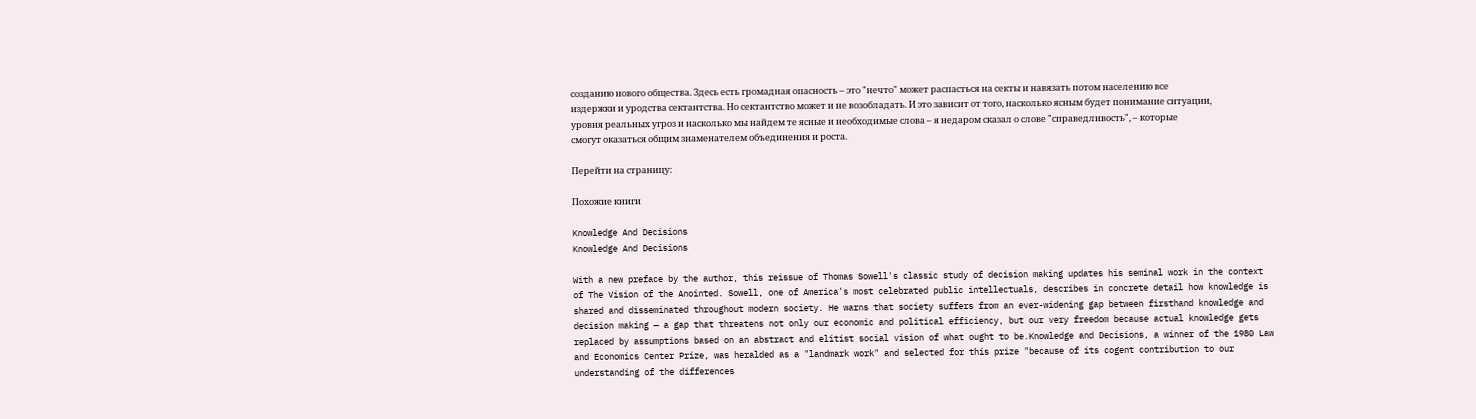созданию нового общества. Здесь есть громадная опасность – это "нечто" может распасться на секты и навязать потом населению все издержки и уродства сектантства. Но сектантство может и не возобладать. И это зависит от того, насколько ясным будет понимание ситуации, уровня реальных угроз и насколько мы найдем те ясные и необходимые слова – я недаром сказал о слове "справедливость", – которые смогут оказаться общим знаменателем объединения и роста.

Перейти на страницу:

Похожие книги

Knowledge And Decisions
Knowledge And Decisions

With a new preface by the author, this reissue of Thomas Sowell's classic study of decision making updates his seminal work in the context of The Vision of the Anointed. Sowell, one of America's most celebrated public intellectuals, describes in concrete detail how knowledge is shared and disseminated throughout modern society. He warns that society suffers from an ever-widening gap between firsthand knowledge and decision making — a gap that threatens not only our economic and political efficiency, but our very freedom because actual knowledge gets replaced by assumptions based on an abstract and elitist social vision of what ought to be.Knowledge and Decisions, a winner of the 1980 Law and Economics Center Prize, was heralded as a "landmark work" and selected for this prize "because of its cogent contribution to our understanding of the differences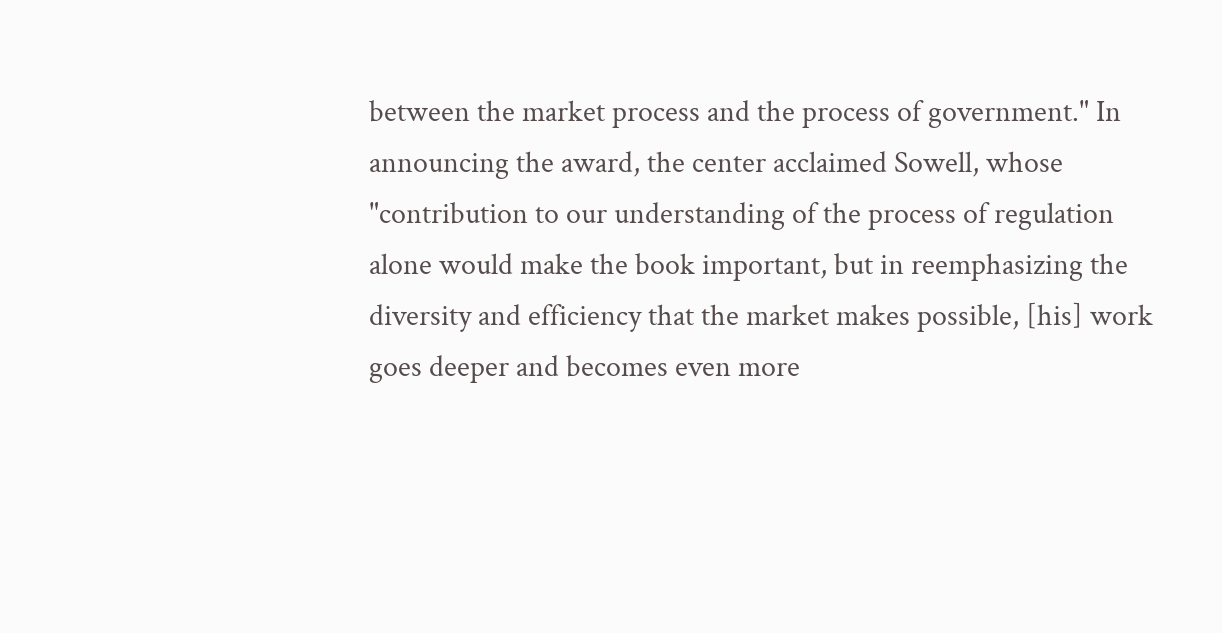between the market process and the process of government." In announcing the award, the center acclaimed Sowell, whose "contribution to our understanding of the process of regulation alone would make the book important, but in reemphasizing the diversity and efficiency that the market makes possible, [his] work goes deeper and becomes even more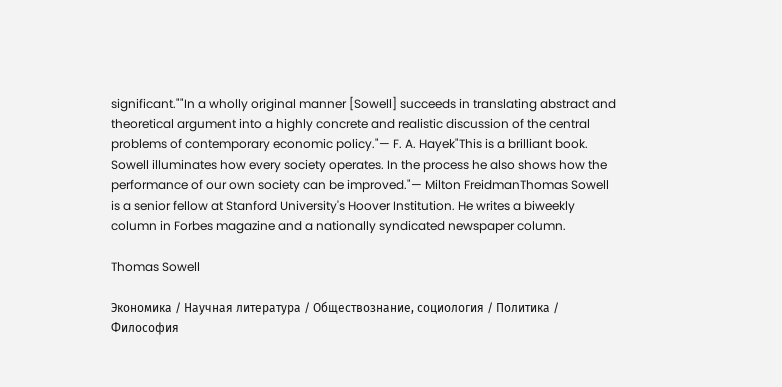significant.""In a wholly original manner [Sowell] succeeds in translating abstract and theoretical argument into a highly concrete and realistic discussion of the central problems of contemporary economic policy."— F. A. Hayek"This is a brilliant book. Sowell illuminates how every society operates. In the process he also shows how the performance of our own society can be improved."— Milton FreidmanThomas Sowell is a senior fellow at Stanford University's Hoover Institution. He writes a biweekly column in Forbes magazine and a nationally syndicated newspaper column.

Thomas Sowell

Экономика / Научная литература / Обществознание, социология / Политика / Философия